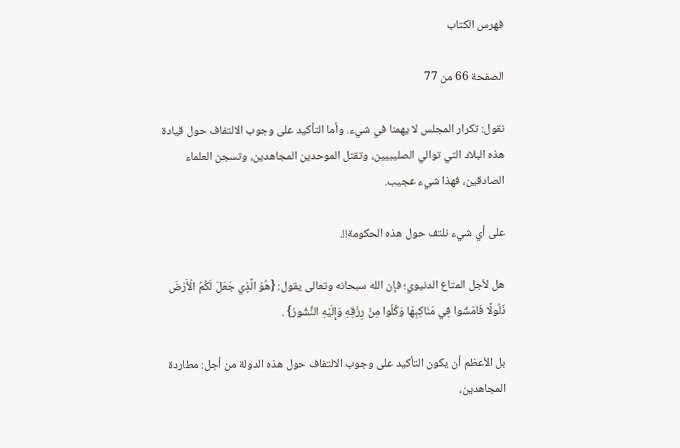فهرس الكتاب

الصفحة 66 من 77

نقول: تكرار المجلس لا يهمنا في شيء. وأما التأكيد على وجوب الالتفاف حول قيادة هذه البلاد التي توالي الصليبيين، وتقتل الموحدين المجاهدين، وتسجن العلماء الصادقين، فهذا شيء عجيب.

على أي شيء نلتف حول هذه الحكومة!!.

هل لأجل المتاع الدنيوي؛ فإن الله سبحانه وتعالى يقول: {هُوَ الَّذِي جَعَلَ لَكُمُ الْأَرْضَ ذَلُولًا فَامْشُوا فِي مَنَاكِبِهَا وَكُلُوا مِنْ رِزْقِهِ وَإِلَيْهِ النُّشُورُ} .

بل الأعظم أن يكون التأكيد على وجوب الالتفاف حول هذه الدولة من أجل: مطاردة المجاهدين،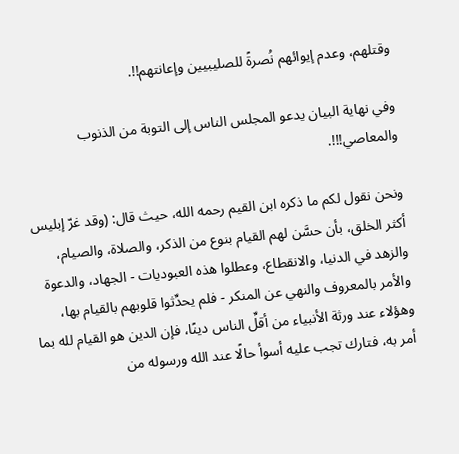وقتلهم، وعدم إيوائهم نُصرةً للصليبيين وإعانتهم!!.

وفي نهاية البيان يدعو المجلس الناس إلى التوبة من الذنوب والمعاصي!!!.

ونحن نقول لكم ما ذكره ابن القيم رحمه الله، حيث قال: (وقد غرّ إبليس أكثر الخلق، بأن حسَّن لهم القيام بنوع من الذكر، والصلاة، والصيام، والزهد في الدنيا، والانقطاع، وعطلوا هذه العبوديات - الجهاد، والدعوة والأمر بالمعروف والنهي عن المنكر - فلم يحدِّثوا قلوبهم بالقيام بها، وهؤلاء عند ورثة الأنبياء من أقلِّ الناس دينًا، فإن الدين هو القيام لله بما أمر به، فتارك تجب عليه أسوأ حالًا عند الله ورسوله من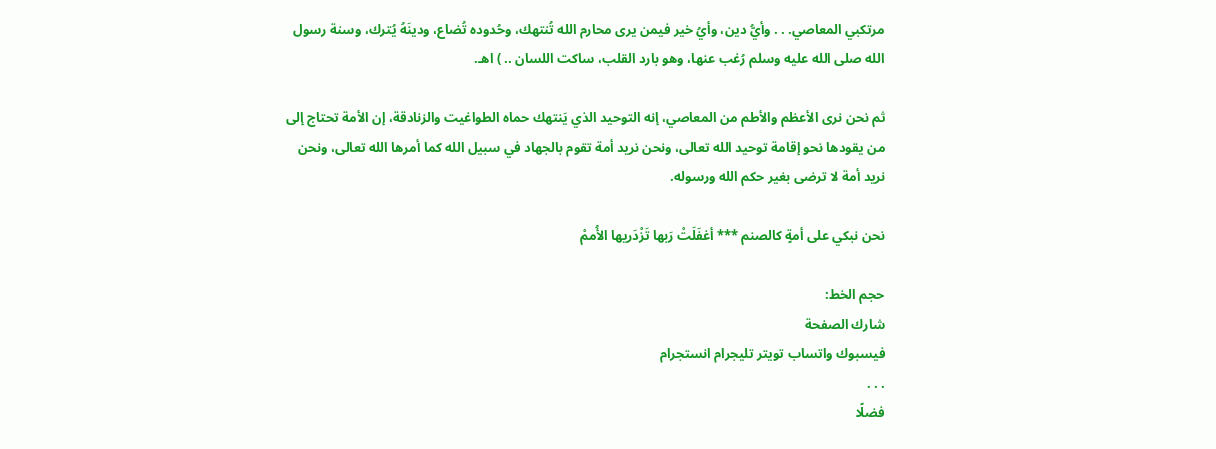مرتكبي المعاصي. . . وأيُّ دين، وأيُ خير فيمن يرى محارم الله تُنتهك، وحُدوده تُضاع، ودينَهُ يُترك، وسنة رسول الله صلى الله عليه وسلم رُغب عنها، وهو بارد القلب، ساكت اللسان .. ) اهـ.

ثم نحن نرى الأعظم والأطم من المعاصي، إنه التوحيد الذي يَنتهك حماه الطواغيت والزنادقة، إن الأمة تحتاج إلى من يقودها نحو إقامة توحيد الله تعالى، ونحن نريد أمة تقوم بالجهاد في سبيل الله كما أمرها الله تعالى، ونحن نريد أمة لا ترضى بغير حكم الله ورسوله.

نحن نبكي على أمةٍ كالصنم *** أغفَلَتْ رَبها تَزْدَريها الأُممْ

حجم الخط:
شارك الصفحة
فيسبوك واتساب تويتر تليجرام انستجرام
. . .
فضلًا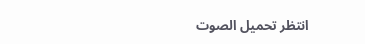انتظر تحميل الصوت